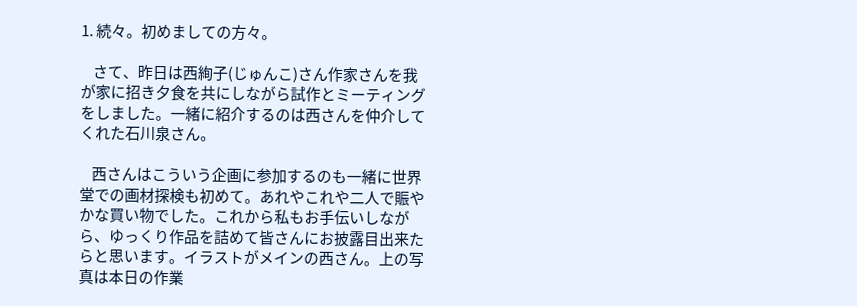1. 続々。初めましての方々。

    さて、昨日は西絢子(じゅんこ)さん作家さんを我が家に招き夕食を共にしながら試作とミーティングをしました。一緒に紹介するのは西さんを仲介してくれた石川泉さん。

    西さんはこういう企画に参加するのも一緒に世界堂での画材探検も初めて。あれやこれや二人で賑やかな買い物でした。これから私もお手伝いしながら、ゆっくり作品を詰めて皆さんにお披露目出来たらと思います。イラストがメインの西さん。上の写真は本日の作業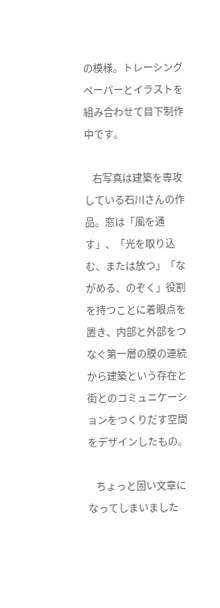の模様。トレーシングペーパーとイラストを組み合わせて目下制作中です。

    右写真は建築を専攻している石川さんの作品。窓は「風を通す」、「光を取り込む、または放つ」「ながめる、のぞく」役割を持つことに着眼点を置き、内部と外部をつなぐ第一層の膜の連続から建築という存在と街とのコミュニケーションをつくりだす空間をデザインしたもの。

    ちょっと固い文章になってしまいました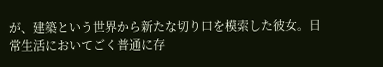が、建築という世界から新たな切り口を模索した彼女。日常生活においてごく普通に存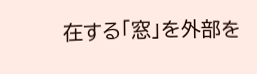在する「窓」を外部を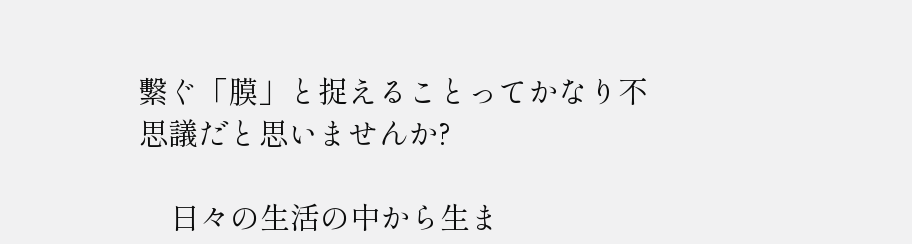繫ぐ「膜」と捉えることってかなり不思議だと思いませんか?

    日々の生活の中から生ま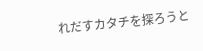れだすカタチを探ろうと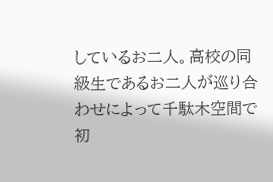しているお二人。高校の同級生であるお二人が巡り合わせによって千駄木空間で初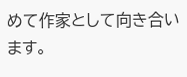めて作家として向き合います。